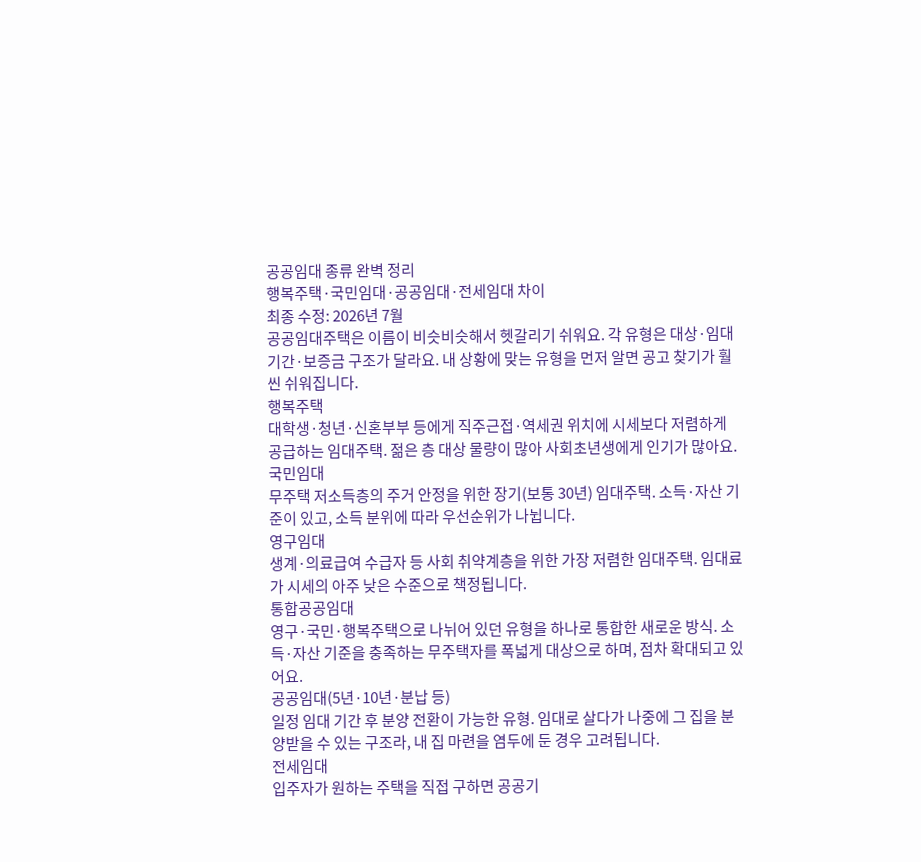공공임대 종류 완벽 정리
행복주택·국민임대·공공임대·전세임대 차이
최종 수정: 2026년 7월
공공임대주택은 이름이 비슷비슷해서 헷갈리기 쉬워요. 각 유형은 대상·임대 기간·보증금 구조가 달라요. 내 상황에 맞는 유형을 먼저 알면 공고 찾기가 훨씬 쉬워집니다.
행복주택
대학생·청년·신혼부부 등에게 직주근접·역세권 위치에 시세보다 저렴하게 공급하는 임대주택. 젊은 층 대상 물량이 많아 사회초년생에게 인기가 많아요.
국민임대
무주택 저소득층의 주거 안정을 위한 장기(보통 30년) 임대주택. 소득·자산 기준이 있고, 소득 분위에 따라 우선순위가 나뉩니다.
영구임대
생계·의료급여 수급자 등 사회 취약계층을 위한 가장 저렴한 임대주택. 임대료가 시세의 아주 낮은 수준으로 책정됩니다.
통합공공임대
영구·국민·행복주택으로 나뉘어 있던 유형을 하나로 통합한 새로운 방식. 소득·자산 기준을 충족하는 무주택자를 폭넓게 대상으로 하며, 점차 확대되고 있어요.
공공임대(5년·10년·분납 등)
일정 임대 기간 후 분양 전환이 가능한 유형. 임대로 살다가 나중에 그 집을 분양받을 수 있는 구조라, 내 집 마련을 염두에 둔 경우 고려됩니다.
전세임대
입주자가 원하는 주택을 직접 구하면 공공기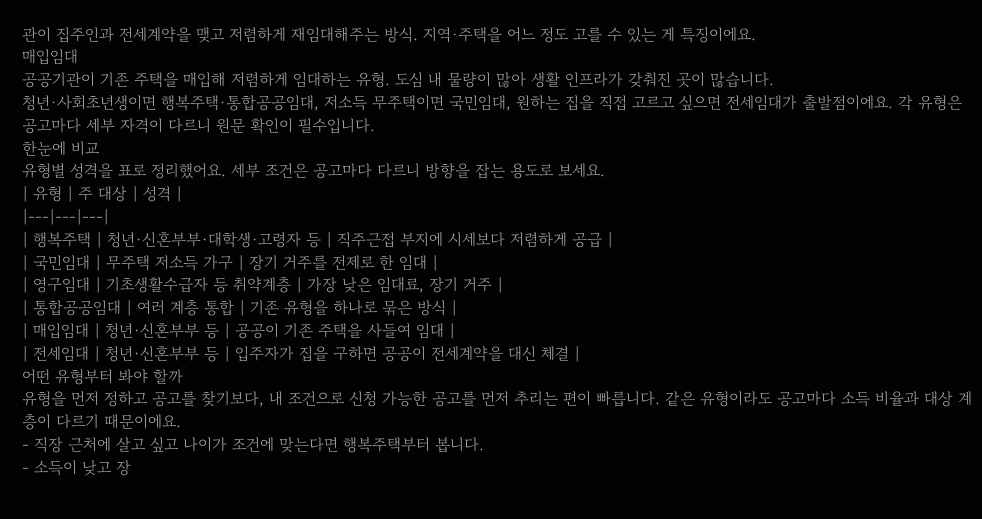관이 집주인과 전세계약을 맺고 저렴하게 재임대해주는 방식. 지역·주택을 어느 정도 고를 수 있는 게 특징이에요.
매입임대
공공기관이 기존 주택을 매입해 저렴하게 임대하는 유형. 도심 내 물량이 많아 생활 인프라가 갖춰진 곳이 많습니다.
청년·사회초년생이면 행복주택·통합공공임대, 저소득 무주택이면 국민임대, 원하는 집을 직접 고르고 싶으면 전세임대가 출발점이에요. 각 유형은 공고마다 세부 자격이 다르니 원문 확인이 필수입니다.
한눈에 비교
유형별 성격을 표로 정리했어요. 세부 조건은 공고마다 다르니 방향을 잡는 용도로 보세요.
| 유형 | 주 대상 | 성격 |
|---|---|---|
| 행복주택 | 청년·신혼부부·대학생·고령자 등 | 직주근접 부지에 시세보다 저렴하게 공급 |
| 국민임대 | 무주택 저소득 가구 | 장기 거주를 전제로 한 임대 |
| 영구임대 | 기초생활수급자 등 취약계층 | 가장 낮은 임대료, 장기 거주 |
| 통합공공임대 | 여러 계층 통합 | 기존 유형을 하나로 묶은 방식 |
| 매입임대 | 청년·신혼부부 등 | 공공이 기존 주택을 사들여 임대 |
| 전세임대 | 청년·신혼부부 등 | 입주자가 집을 구하면 공공이 전세계약을 대신 체결 |
어떤 유형부터 봐야 할까
유형을 먼저 정하고 공고를 찾기보다, 내 조건으로 신청 가능한 공고를 먼저 추리는 편이 빠릅니다. 같은 유형이라도 공고마다 소득 비율과 대상 계층이 다르기 때문이에요.
- 직장 근처에 살고 싶고 나이가 조건에 맞는다면 행복주택부터 봅니다.
- 소득이 낮고 장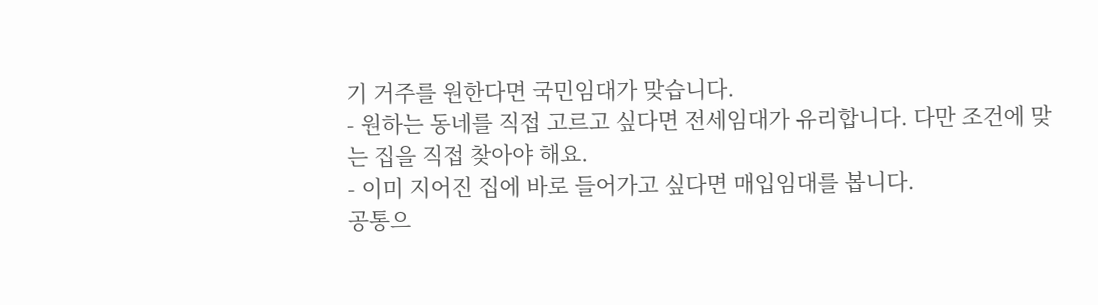기 거주를 원한다면 국민임대가 맞습니다.
- 원하는 동네를 직접 고르고 싶다면 전세임대가 유리합니다. 다만 조건에 맞는 집을 직접 찾아야 해요.
- 이미 지어진 집에 바로 들어가고 싶다면 매입임대를 봅니다.
공통으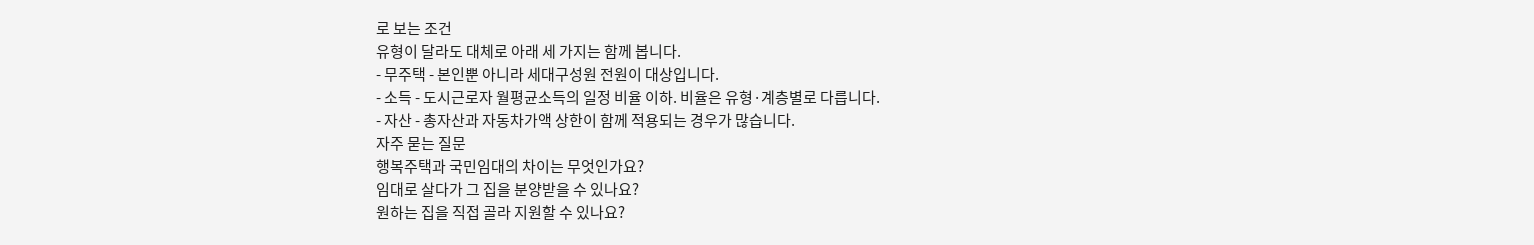로 보는 조건
유형이 달라도 대체로 아래 세 가지는 함께 봅니다.
- 무주택 - 본인뿐 아니라 세대구성원 전원이 대상입니다.
- 소득 - 도시근로자 월평균소득의 일정 비율 이하. 비율은 유형·계층별로 다릅니다.
- 자산 - 총자산과 자동차가액 상한이 함께 적용되는 경우가 많습니다.
자주 묻는 질문
행복주택과 국민임대의 차이는 무엇인가요?
임대로 살다가 그 집을 분양받을 수 있나요?
원하는 집을 직접 골라 지원할 수 있나요?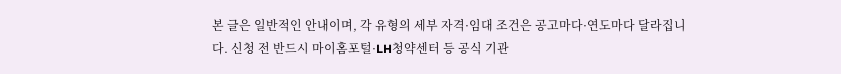본 글은 일반적인 안내이며, 각 유형의 세부 자격·임대 조건은 공고마다·연도마다 달라집니다. 신청 전 반드시 마이홈포털·LH청약센터 등 공식 기관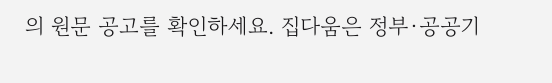의 원문 공고를 확인하세요. 집다움은 정부·공공기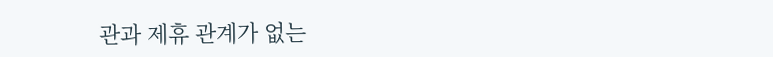관과 제휴 관계가 없는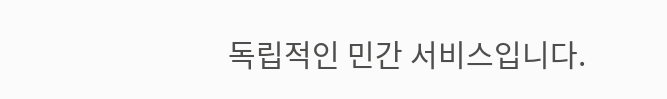독립적인 민간 서비스입니다.